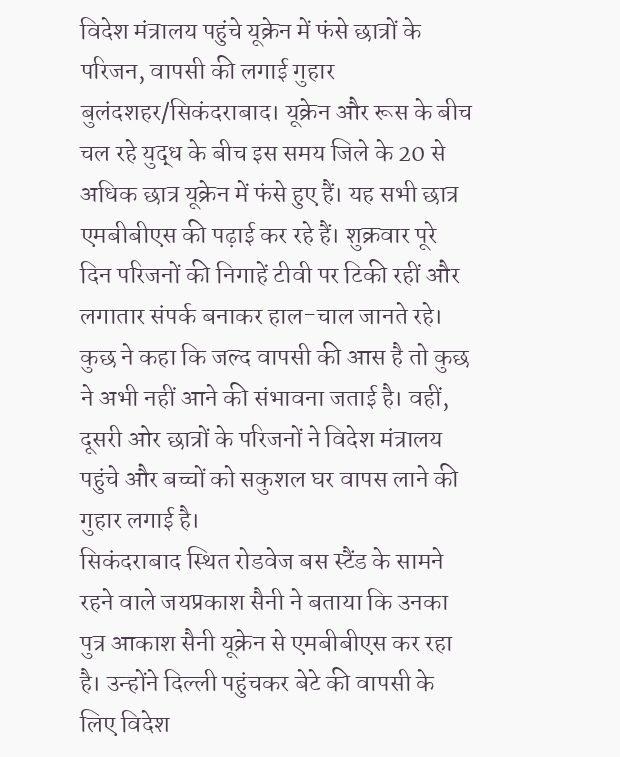विदेश मंत्रालय पहुंचे यूक्रेन में फंसे छात्रों के परिजन, वापसी की लगाई गुहार
बुलंदशहर/सिकंदराबाद। यूक्रेन और रूस के बीच चल रहे युद्ध के बीच इस समय जिले के 20 से अधिक छात्र यूक्रेन में फंसे हुए हैं। यह सभी छात्र एमबीबीएस की पढ़ाई कर रहे हैं। शुक्रवार पूरे दिन परिजनों की निगाहें टीवी पर टिकी रहीं और लगातार संपर्क बनाकर हाल-चाल जानते रहे। कुछ ने कहा कि जल्द वापसी की आस है तो कुछ ने अभी नहीं आने की संभावना जताई है। वहीं, दूसरी ओर छात्रों के परिजनों ने विदेश मंत्रालय पहुंचे और बच्चों को सकुशल घर वापस लाने की गुहार लगाई है।
सिकंदराबाद स्थित रोडवेज बस स्टैंड के सामने रहने वाले जयप्रकाश सैनी ने बताया कि उनका पुत्र आकाश सैनी यूक्रेन से एमबीबीएस कर रहा है। उन्होंने दिल्ली पहुंचकर बेटे की वापसी के लिए विदेश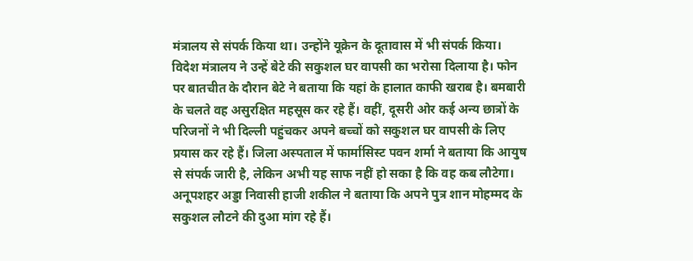मंत्रालय से संपर्क किया था। उन्होंने यूक्रेन के दूतावास में भी संपर्क किया। विदेश मंत्रालय ने उन्हें बेटे की सकुशल घर वापसी का भरोसा दिलाया है। फोन पर बातचीत के दौरान बेटे ने बताया कि यहां के हालात काफी खराब है। बमबारी के चलते वह असुरक्षित महसूस कर रहे हैं। वहीं, दूसरी ओर कई अन्य छात्रों के परिजनों ने भी दिल्ली पहुंचकर अपने बच्चों को सकुशल घर वापसी के लिए प्रयास कर रहे हैं। जिला अस्पताल में फार्मासिस्ट पवन शर्मा ने बताया कि आयुष से संपर्क जारी है, लेकिन अभी यह साफ नहीं हो सका है कि वह कब लौटेगा। अनूपशहर अड्डा निवासी हाजी शकील ने बताया कि अपने पुत्र शान मोहम्मद के सकुशल लौटने की दुआ मांग रहे हैं।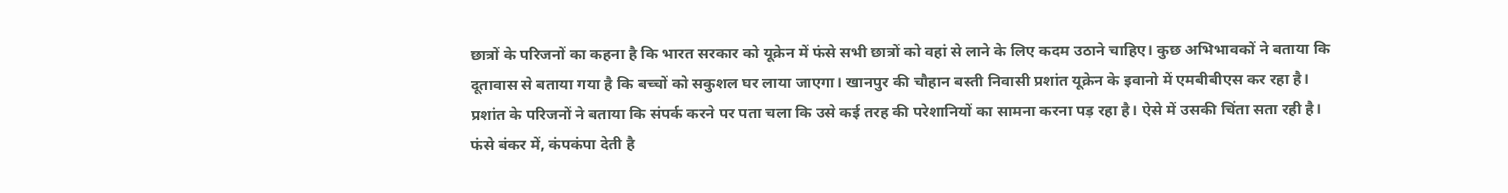छात्रों के परिजनों का कहना है कि भारत सरकार को यूक्रेन में फंसे सभी छात्रों को वहां से लाने के लिए कदम उठाने चाहिए। कुछ अभिभावकों ने बताया कि दूतावास से बताया गया है कि बच्चों को सकुशल घर लाया जाएगा। खानपुर की चौहान बस्ती निवासी प्रशांत यूक्रेन के इवानो में एमबीबीएस कर रहा है। प्रशांत के परिजनों ने बताया कि संपर्क करने पर पता चला कि उसे कई तरह की परेशानियों का सामना करना पड़ रहा है। ऐसे में उसकी चिंता सता रही है।
फंसे बंकर में, कंपकंपा देती है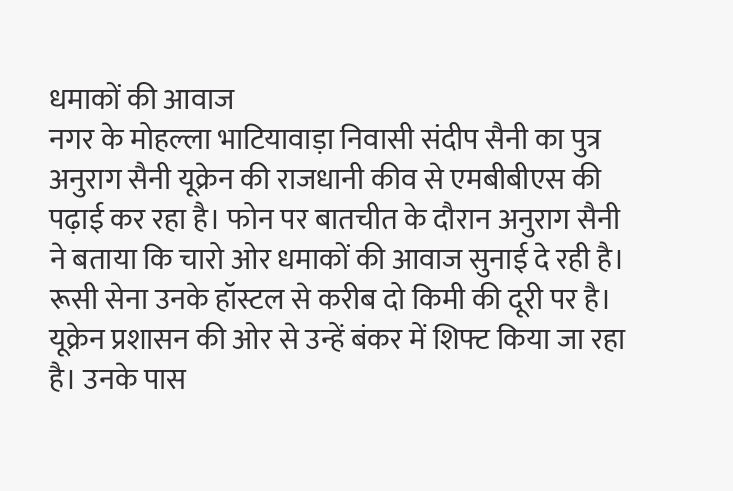धमाकों की आवाज
नगर के मोहल्ला भाटियावाड़ा निवासी संदीप सैनी का पुत्र अनुराग सैनी यूक्रेन की राजधानी कीव से एमबीबीएस की पढ़ाई कर रहा है। फोन पर बातचीत के दौरान अनुराग सैनी ने बताया कि चारो ओर धमाकों की आवाज सुनाई दे रही है। रूसी सेना उनके हॉस्टल से करीब दो किमी की दूरी पर है। यूक्रेन प्रशासन की ओर से उन्हें बंकर में शिफ्ट किया जा रहा है। उनके पास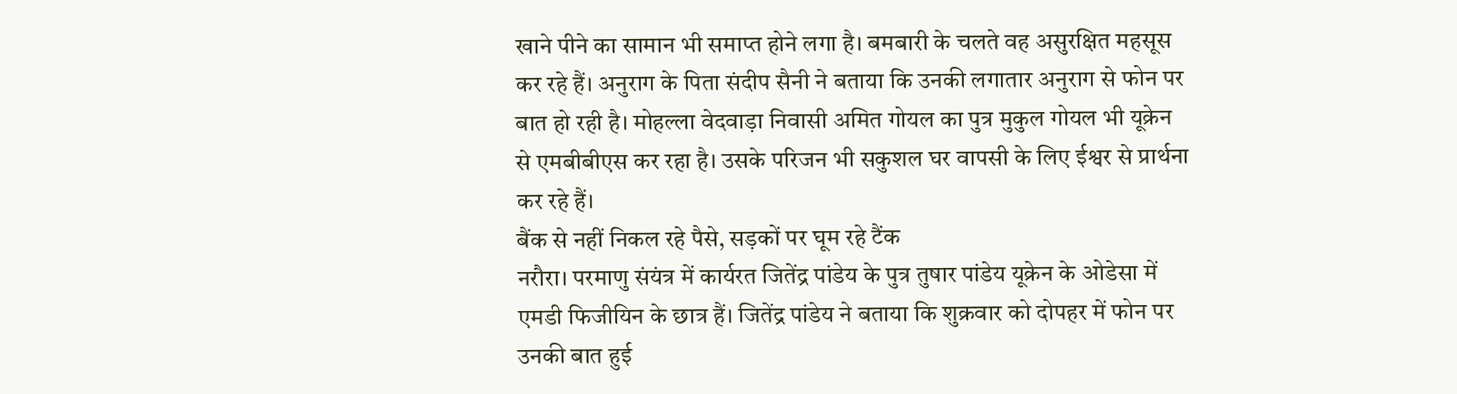खाने पीने का सामान भी समाप्त होने लगा है। बमबारी के चलते वह असुरक्षित महसूस कर रहे हैं। अनुराग के पिता संदीप सैनी ने बताया कि उनकी लगातार अनुराग से फोन पर बात हो रही है। मोहल्ला वेदवाड़ा निवासी अमित गोयल का पुत्र मुकुल गोयल भी यूक्रेन से एमबीबीएस कर रहा है। उसके परिजन भी सकुशल घर वापसी के लिए ईश्वर से प्रार्थना कर रहे हैं।
बैंक से नहीं निकल रहे पैसे, सड़कों पर घूम रहे टैंक
नरौरा। परमाणु संयंत्र में कार्यरत जितेंद्र पांडेय के पुत्र तुषार पांडेय यूक्रेन के ओडेसा में एमडी फिजीयिन के छात्र हैं। जितेंद्र पांडेय ने बताया कि शुक्रवार को दोपहर में फोन पर उनकी बात हुई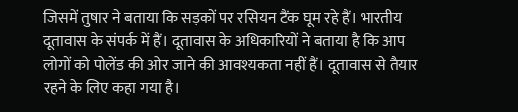जिसमें तुषार ने बताया कि सड़कों पर रसियन टैंक घूम रहे हैं। भारतीय दूतावास के संपर्क में हैं। दूतावास के अधिकारियों ने बताया है कि आप लोगों को पोलेंड की ओर जाने की आवश्यकता नहीं हैं। दूतावास से तैयार रहने के लिए कहा गया है।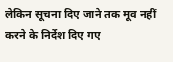लेकिन सूचना दिए जाने तक मूव नहीं करने के निर्देश दिए गए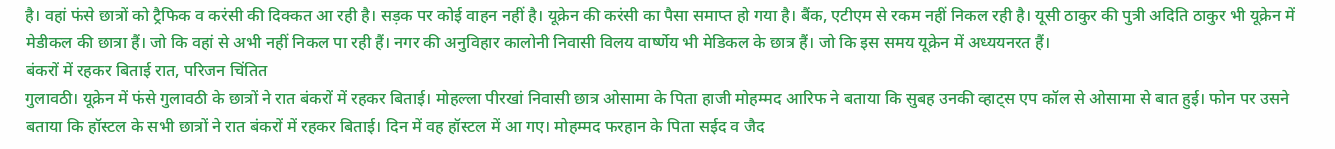है। वहां फंसे छात्रों को ट्रैफिक व करंसी की दिक्कत आ रही है। सड़क पर कोई वाहन नहीं है। यूक्रेन की करंसी का पैसा समाप्त हो गया है। बैंक, एटीएम से रकम नहीं निकल रही है। यूसी ठाकुर की पुत्री अदिति ठाकुर भी यूक्रेन में मेडीकल की छात्रा हैं। जो कि वहां से अभी नहीं निकल पा रही हैं। नगर की अनुविहार कालोनी निवासी विलय वार्ष्णेय भी मेडिकल के छात्र हैं। जो कि इस समय यूक्रेन में अध्ययनरत हैं।
बंकरों में रहकर बिताई रात, परिजन चिंतित
गुलावठी। यूक्रेन में फंसे गुलावठी के छात्रों ने रात बंकरों में रहकर बिताई। मोहल्ला पीरखां निवासी छात्र ओसामा के पिता हाजी मोहम्मद आरिफ ने बताया कि सुबह उनकी व्हाट्स एप कॉल से ओसामा से बात हुई। फोन पर उसने बताया कि हॉस्टल के सभी छात्रों ने रात बंकरों में रहकर बिताई। दिन में वह हॉस्टल में आ गए। मोहम्मद फरहान के पिता सईद व जैद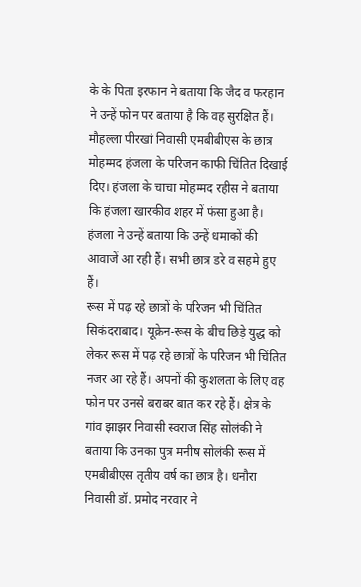के के पिता इरफान ने बताया कि जैद व फरहान ने उन्हें फोन पर बताया है कि वह सुरक्षित हैं। मौहल्ला पीरखां निवासी एमबीबीएस के छात्र मोहम्मद हंजला के परिजन काफी चिंतित दिखाई दिए। हंजला के चाचा मोहम्मद रहीस ने बताया कि हंजला खारकीव शहर में फंसा हुआ है। हंजला ने उन्हें बताया कि उन्हें धमाकों की आवाजें आ रही हैं। सभी छात्र डरे व सहमे हुए हैं।
रूस में पढ़ रहे छात्रों के परिजन भी चिंतित
सिकंदराबाद। यूक्रेन-रूस के बीच छिड़े युद्ध को लेकर रूस में पढ़ रहे छात्रों के परिजन भी चिंतित नजर आ रहे हैं। अपनों की कुशलता के लिए वह फोन पर उनसे बराबर बात कर रहे हैं। क्षेत्र के गांव झाझर निवासी स्वराज सिंह सोलंकी ने बताया कि उनका पुत्र मनीष सोलंकी रूस में एमबीबीएस तृतीय वर्ष का छात्र है। धनौरा निवासी डॉ. प्रमोद नरवार ने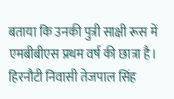बताया कि उनकी पुत्री साक्षी रूस में एमबीबीएस प्रथम वर्ष की छात्रा है। हिरनौटी निवासी तेजपाल सिंह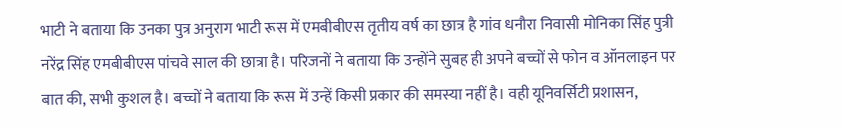भाटी ने बताया कि उनका पुत्र अनुराग भाटी रूस में एमबीबीएस तृतीय वर्ष का छात्र है गांव धनौरा निवासी मोनिका सिंह पुत्री नरेंद्र सिंह एमबीबीएस पांचवे साल की छात्रा है। परिजनों ने बताया कि उन्होंने सुबह ही अपने बच्चों से फोन व ऑनलाइन पर बात की, सभी कुशल है। बच्चों ने बताया कि रूस में उन्हें किसी प्रकार की समस्या नहीं है। वही यूनिवर्सिटी प्रशासन,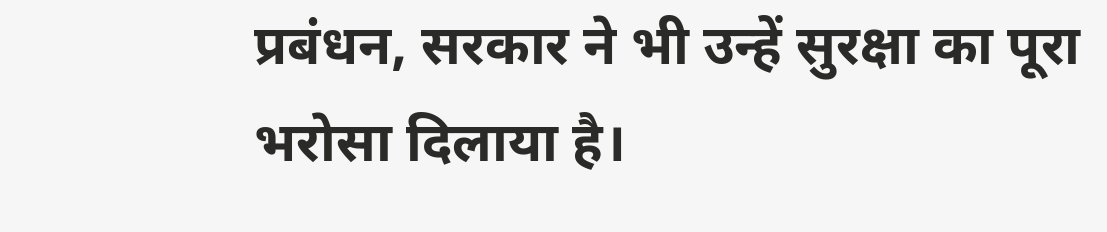प्रबंधन, सरकार ने भी उन्हें सुरक्षा का पूरा भरोसा दिलाया है।